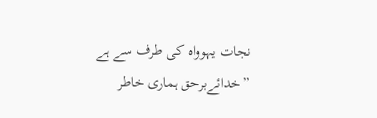نجات یہوواہ کی طرف سے ہے
”خدائےبرحق ہماری خاطر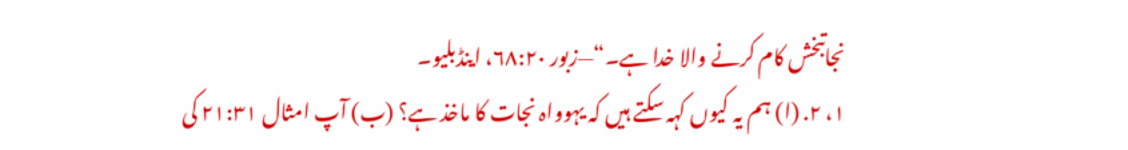نجاتبخش کام کرنے والا خدا ہے۔“—زبور ۶۸:۲۰، اینڈبلیو۔
۱، ۲. (ا) ہم یہ کیوں کہہ سکتے ہیں کہ یہوواہ نجات کا ماخذ ہے؟ (ب) آپ امثال ۲۱:۳۱ کی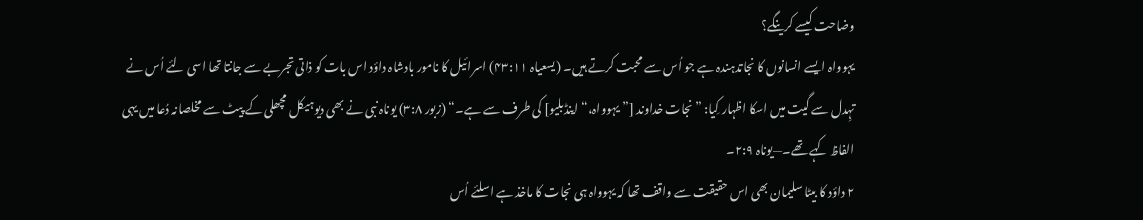وضاحت کیسے کرینگے؟
یہوواہ ایسے انسانوں کا نجاتدہندہ ہے جو اُس سے محبت کرتے ہیں۔ (یسعیاہ ۴۳:۱۱) اسرائیل کا نامور بادشاہ داؤد اس بات کو ذاتی تجربے سے جانتا تھا اسی لئے اُس نے تہِدل سے گیت میں اسکا اظہار کِیا: ”نجات خداوند [”یہوواہ،“ اینڈبلیو] کی طرف سے ہے۔“ (زبور ۳:۸) یوناہ نبی نے بھی دیوہیکل مچھلی کے پیٹ سے مخلصانہ دُعا میں یہی الفاظ کہے تھے۔—یوناہ ۲:۹۔
۲ داؤد کا بیٹا سلیمان بھی اس حقیقت سے واقف تھا کہ یہوواہ ہی نجات کا ماخذ ہے اسلئے اُس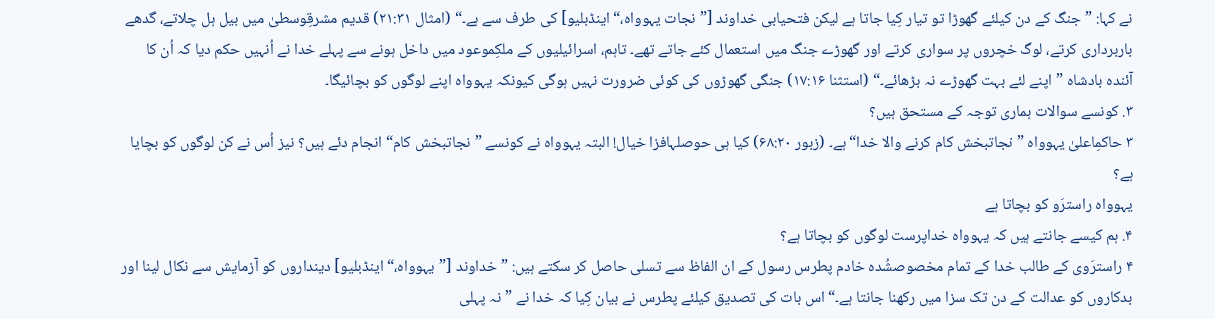نے کہا: ”جنگ کے دن کیلئے گھوڑا تو تیار کِیا جاتا ہے لیکن فتحیابی خداوند [”نجات یہوواہ،“ اینڈبلیو] کی طرف سے ہے۔“ (امثال ۲۱:۳۱) قدیم مشرقِوسطیٰ میں بیل ہل چلاتے، گدھے باربرداری کرتے، لوگ خچروں پر سواری کرتے اور گھوڑے جنگ میں استعمال کئے جاتے تھے۔ تاہم، اسرائیلیوں کے ملکِموعود میں داخل ہونے سے پہلے خدا نے اُنہیں حکم دیا کہ اُن کا آئندہ بادشاہ ”اپنے لئے بہت گھوڑے نہ بڑھائے۔“ (استثنا ۱۷:۱۶) جنگی گھوڑوں کی کوئی ضرورت نہیں ہوگی کیونکہ یہوواہ اپنے لوگوں کو بچائیگا۔
۳. کونسے سوالات ہماری توجہ کے مستحق ہیں؟
۳ حاکمِاعلیٰ یہوواہ ”نجاتبخش کام کرنے والا خدا“ ہے۔ (زبور ۶۸:۲۰) کیا ہی حوصلہافزا خیال! البتہ یہوواہ نے کونسے ”نجاتبخش کام“ انجام دئے ہیں؟ نیز اُس نے کن لوگوں کو بچایا ہے؟
یہوواہ راسترَو کو بچاتا ہے
۴. ہم کیسے جانتے ہیں کہ یہوواہ خداپرست لوگوں کو بچاتا ہے؟
۴ راسترَوی کے طالب خدا کے تمام مخصوصشُدہ خادم پطرس رسول کے ان الفاظ سے تسلی حاصل کر سکتے ہیں: ”خداوند [”یہوواہ،“ اینڈبلیو] دینداروں کو آزمایش سے نکال لینا اور بدکاروں کو عدالت کے دن تک سزا میں رکھنا جانتا ہے۔“ اس بات کی تصدیق کیلئے پطرس نے بیان کِیا کہ خدا نے ”نہ پہلی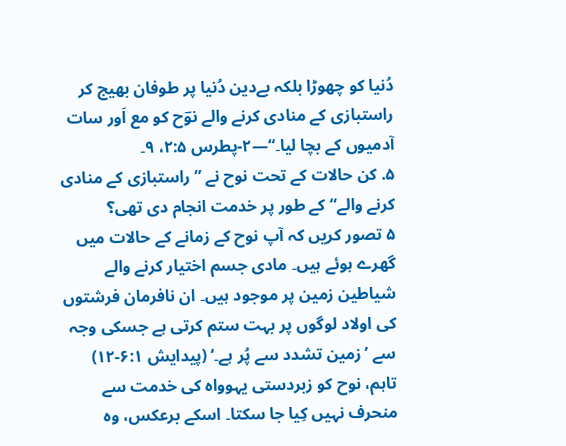دُنیا کو چھوڑا بلکہ بےدین دُنیا پر طوفان بھیج کر راستبازی کے منادی کرنے والے نوؔح کو مع اَور سات آدمیوں کے بچا لیا۔“—۲-پطرس ۲:۵، ۹۔
۵. کن حالات کے تحت نوح نے ”راستبازی کے منادی کرنے والے“ کے طور پر خدمت انجام دی تھی؟
۵ تصور کریں کہ آپ نوح کے زمانے کے حالات میں گھرے ہوئے ہیں۔ مادی جسم اختیار کرنے والے شیاطین زمین پر موجود ہیں۔ ان نافرمان فرشتوں کی اولاد لوگوں پر بہت ستم کرتی ہے جسکی وجہ سے ’زمین تشدد سے پُر ہے۔‘ (پیدایش ۶:۱-۱۲) تاہم، نوح کو زبردستی یہوواہ کی خدمت سے منحرف نہیں کِیا جا سکتا۔ اسکے برعکس، وہ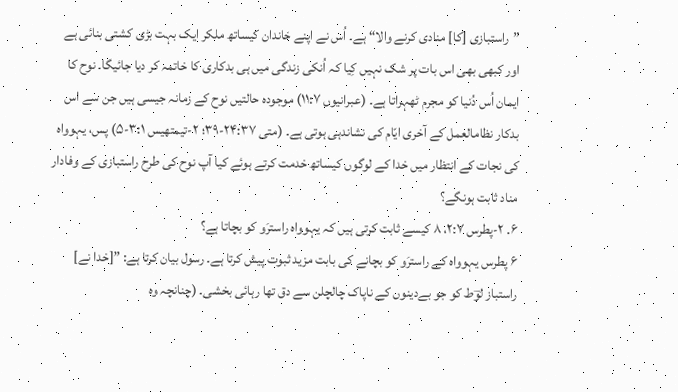”راستبازی [کا] منادی کرنے والا“ ہے۔ اُس نے اپنے خاندان کیساتھ ملکر ایک بہت بڑی کشتی بنائی ہے اور کبھی بھی اس بات پر شک نہیں کِیا کہ اُنکی زندگی میں ہی بدکاری کا خاتمہ کر دیا جائیگا۔ نوح کا ایمان اُس دُنیا کو مجرم ٹھہراتا ہے۔ (عبرانیوں ۱۱:۷) موجودہ حالتیں نوح کے زمانہ جیسی ہیں جن سے اس بدکار نظامالعمل کے آخری ایّام کی نشاندہی ہوتی ہے۔ (متی ۲۴:۳۷-۳۹؛ ۲-تیمتھیس ۳:۱-۵) پس، یہوواہ کی نجات کے انتظار میں خدا کے لوگوں کیساتھ خدمت کرتے ہوئے کیا آپ نوح کی طرح راستبازی کے وفادار مناد ثابت ہونگے؟
۶. ۲-پطرس ۲:۷، ۸ کیسے ثابت کرتی ہیں کہ یہوواہ راسترَو کو بچاتا ہے؟
۶ پطرس یہوواہ کے راسترَو کو بچانے کی بابت مزید ثبوت پیش کرتا ہے۔ رسول بیان کرتا ہے: ”[خدا نے] راستباز لوؔط کو جو بےدینوں کے ناپاک چالچلن سے دق تھا رہائی بخشی۔ (چنانچہ وہ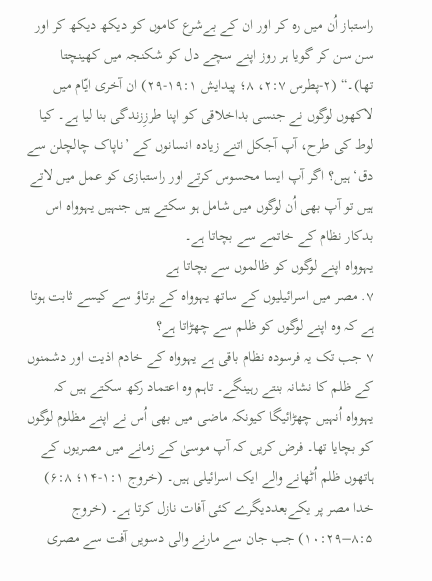راستباز اُن میں رہ کر اور ان کے بےشرع کاموں کو دیکھ دیکھ کر اور سن سن کر گویا ہر روز اپنے سچے دل کو شکنجہ میں کھینچتا تھا)۔“ (۲-پطرس ۲:۷، ۸؛ پیدایش ۱۹:۱-۲۹) ان آخری ایّام میں لاکھوں لوگوں نے جنسی بداخلاقی کو اپنا طرزِزندگی بنا لیا ہے۔ کیا لوط کی طرح، آپ آجکل اتنے زیادہ انسانوں کے ’ناپاک چالچلن سے دق‘ ہیں؟ اگر آپ ایسا محسوس کرتے اور راستبازی کو عمل میں لاتے ہیں تو آپ بھی اُن لوگوں میں شامل ہو سکتے ہیں جنہیں یہوواہ اس بدکار نظام کے خاتمے سے بچاتا ہے۔
یہوواہ اپنے لوگوں کو ظالموں سے بچاتا ہے
۷. مصر میں اسرائیلیوں کے ساتھ یہوواہ کے برتاؤ سے کیسے ثابت ہوتا ہے کہ وہ اپنے لوگوں کو ظلم سے چھڑاتا ہے؟
۷ جب تک یہ فرسودہ نظام باقی ہے یہوواہ کے خادم اذیت اور دشمنوں کے ظلم کا نشانہ بنتے رہینگے۔ تاہم وہ اعتماد رکھ سکتے ہیں کہ یہوواہ اُنہیں چھڑائیگا کیونکہ ماضی میں بھی اُس نے اپنے مظلوم لوگوں کو بچایا تھا۔ فرض کریں کہ آپ موسیٰ کے زمانے میں مصریوں کے ہاتھوں ظلم اُٹھانے والے ایک اسرائیلی ہیں۔ (خروج ۱:۱-۱۴؛ ۶:۸) خدا مصر پر یکےبعددیگرے کئی آفات نازل کرتا ہے۔ (خروج ۸:۵–۱۰:۲۹) جب جان سے مارنے والی دسویں آفت سے مصری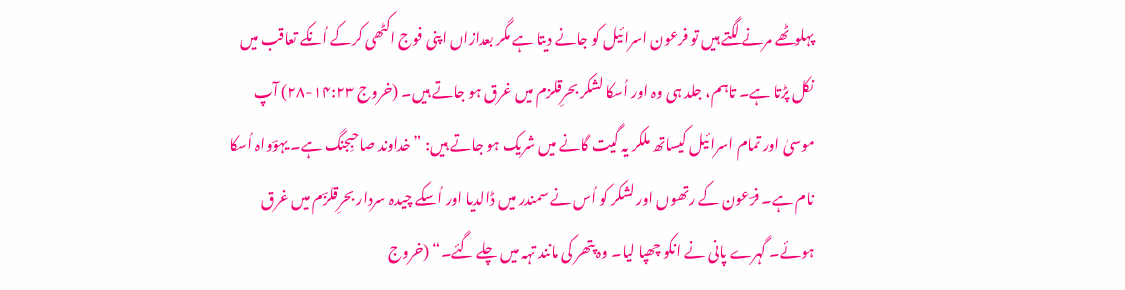پہلوٹھے مرنے لگتے ہیں تو فرعون اسرائیل کو جانے دیتا ہے مگر بعدازاں اپنی فوج اکٹھی کرکے اُنکے تعاقب میں نکل پڑتا ہے۔ تاہم، جلد ہی وہ اور اُسکا لشکر بحرِقلزم میں غرق ہو جاتے ہیں۔ (خروج ۱۴:۲۳-۲۸) آپ موسیٰ اور تمام اسرائیل کیساتھ ملکر یہ گیت گانے میں شریک ہو جاتے ہیں: ”خداوند صاحبِجنگ ہے۔ یہوؔواہ اُسکا نام ہے۔ فرؔعون کے رتھوں اور لشکر کو اُس نے سمندر میں ڈالدیا اور اُسکے چیدہ سردار بحرِقلزؔم میں غرق ہوئے۔ گہرے پانی نے انکو چھپا لیا۔ وہ پتھر کی مانند تہہ میں چلے گئے۔“ (خروج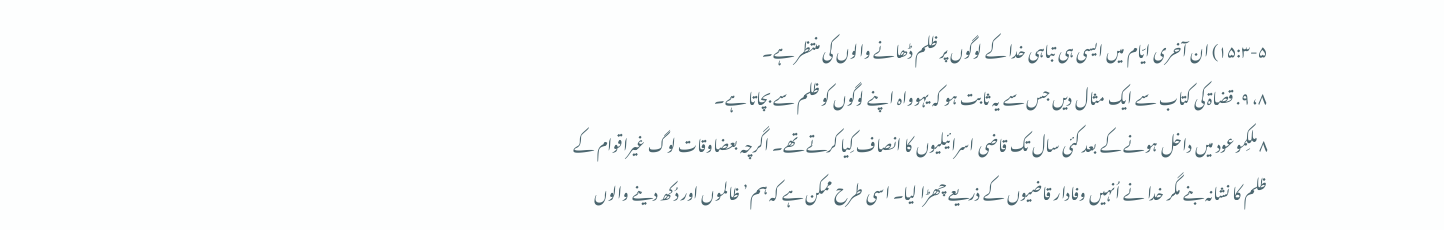۱۵:۳-۵) ان آخری ایّام میں ایسی ہی تباہی خدا کے لوگوں پر ظلم ڈھانے والوں کی منتظر ہے۔
۸، ۹. قضاۃ کی کتاب سے ایک مثال دیں جس سے یہ ثابت ہو کہ یہوواہ اپنے لوگوں کو ظلم سے بچاتا ہے۔
۸ ملکِموعود میں داخل ہونے کے بعد کئی سال تک قاضی اسرائیلیوں کا انصاف کِیا کرتے تھے۔ اگرچہ بعضاوقات لوگ غیراقوام کے ظلم کا نشانہ بنے مگر خدا نے اُنہیں وفادار قاضیوں کے ذریعے چھڑا لیا۔ اسی طرح ممکن ہے کہ ہم ’ظالموں اور دُکھ دینے والوں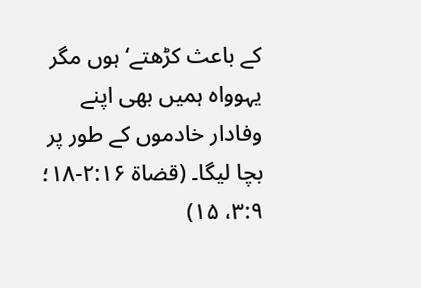کے باعث کڑھتے‘ ہوں مگر یہوواہ ہمیں بھی اپنے وفادار خادموں کے طور پر بچا لیگا۔ (قضاۃ ۲:۱۶-۱۸؛ ۳:۹، ۱۵)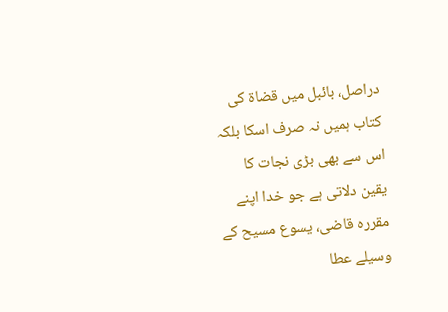دراصل، بائبل میں قضاۃ کی کتاب ہمیں نہ صرف اسکا بلکہ اس سے بھی بڑی نجات کا یقین دلاتی ہے جو خدا اپنے مقررہ قاضی، یسوع مسیح کے وسیلے عطا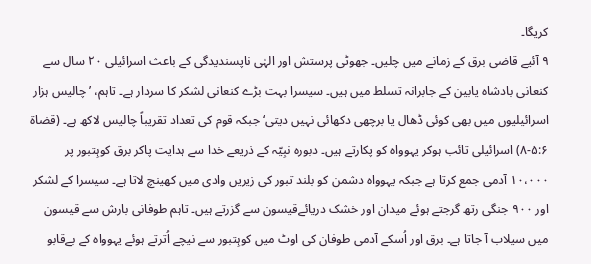کریگا۔
۹ آئیے قاضی برق کے زمانے میں چلیں۔ جھوٹی پرستش اور الہٰی ناپسندیدگی کے باعث اسرائیلی ۲۰ سال سے کنعانی بادشاہ یابین کے جابرانہ تسلط میں ہیں۔ سیسرا بہت بڑے کنعانی لشکر کا سردار ہے۔ تاہم، ’چالیس ہزار اسرائیلیوں میں بھی کوئی ڈھال یا برچھی دکھائی نہیں دیتی‘ جبکہ قوم کی تعداد تقریباً چالیس لاکھ ہے۔ (قضاۃ ۵:۶-۸) اسرائیلی تائب ہوکر یہوواہ کو پکارتے ہیں۔ دبورہ نبِیّہ کے ذریعے خدا سے ہدایت پاکر برق کوہِتبور پر ۱۰،۰۰۰ آدمی جمع کرتا ہے جبکہ یہوواہ دشمن کو بلند تبور کی زیریں وادی میں کھینچ لاتا ہے۔ سیسرا کے لشکر اور ۹۰۰ جنگی رتھ گرجتے ہوئے میدان اور خشک دریائےقیسون سے گزرتے ہیں۔ تاہم طوفانی بارش سے قیسون میں سیلاب آ جاتا ہے۔ برق اور اُسکے آدمی طوفان کی اوٹ میں کوہِتبور سے نیچے اُترتے ہوئے یہوواہ کے بےقابو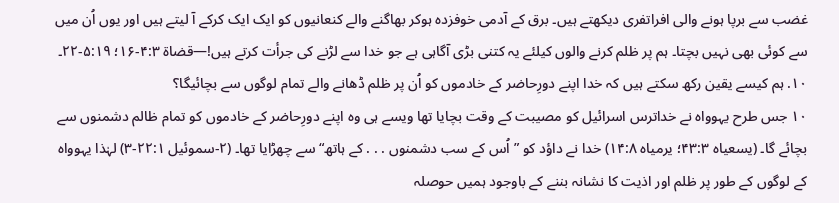غضب سے برپا ہونے والی افراتفری دیکھتے ہیں۔ برق کے آدمی خوفزدہ ہوکر بھاگنے والے کنعانیوں کو ایک ایک کرکے آ لیتے ہیں اور یوں اُن میں سے کوئی بھی نہیں بچتا۔ ہم پر ظلم کرنے والوں کیلئے یہ کتنی بڑی آگاہی ہے جو خدا سے لڑنے کی جرأت کرتے ہیں!—قضاۃ ۴:۳-۱۶؛ ۵:۱۹-۲۲۔
۱۰. ہم کیسے یقین رکھ سکتے ہیں کہ خدا اپنے دورِحاضر کے خادموں کو اُن پر ظلم ڈھانے والے تمام لوگوں سے بچائیگا؟
۱۰ جس طرح یہوواہ نے خداترس اسرائیل کو مصیبت کے وقت بچایا تھا ویسے ہی وہ اپنے دورِحاضر کے خادموں کو تمام ظالم دشمنوں سے بچائے گا۔ (یسعیاہ ۴۳:۳؛ یرمیاہ ۱۴:۸) خدا نے داؤد کو ”اُس کے سب دشمنوں . . . کے ہاتھ“ سے چھڑایا تھا۔ (۲-سموئیل ۲۲:۱-۳) لہٰذا یہوواہ کے لوگوں کے طور پر ظلم اور اذیت کا نشانہ بننے کے باوجود ہمیں حوصلہ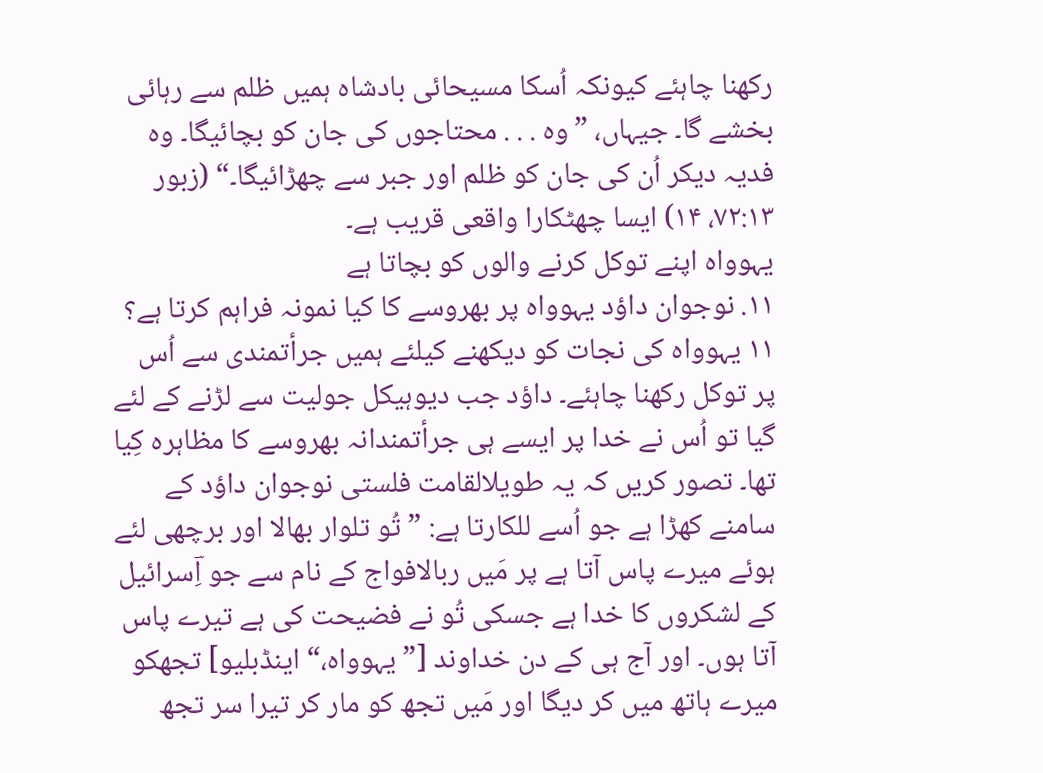رکھنا چاہئے کیونکہ اُسکا مسیحائی بادشاہ ہمیں ظلم سے رہائی بخشے گا۔ جیہاں، ”وہ . . . محتاجوں کی جان کو بچائیگا۔ وہ فدیہ دیکر اُن کی جان کو ظلم اور جبر سے چھڑائیگا۔“ (زبور ۷۲:۱۳، ۱۴) ایسا چھٹکارا واقعی قریب ہے۔
یہوواہ اپنے توکل کرنے والوں کو بچاتا ہے
۱۱. نوجوان داؤد یہوواہ پر بھروسے کا کیا نمونہ فراہم کرتا ہے؟
۱۱ یہوواہ کی نجات کو دیکھنے کیلئے ہمیں جرأتمندی سے اُس پر توکل رکھنا چاہئے۔ داؤد جب دیوہیکل جولیت سے لڑنے کے لئے گیا تو اُس نے خدا پر ایسے ہی جرأتمندانہ بھروسے کا مظاہرہ کِیا تھا۔ تصور کریں کہ یہ طویلالقامت فلستی نوجوان داؤد کے سامنے کھڑا ہے جو اُسے للکارتا ہے: ”تُو تلوار بھالا اور برچھی لئے ہوئے میرے پاس آتا ہے پر مَیں ربالافواج کے نام سے جو اِؔسرائیل کے لشکروں کا خدا ہے جسکی تُو نے فضیحت کی ہے تیرے پاس آتا ہوں۔ اور آج ہی کے دن خداوند [”یہوواہ،“ اینڈبلیو] تجھکو میرے ہاتھ میں کر دیگا اور مَیں تجھ کو مار کر تیرا سر تجھ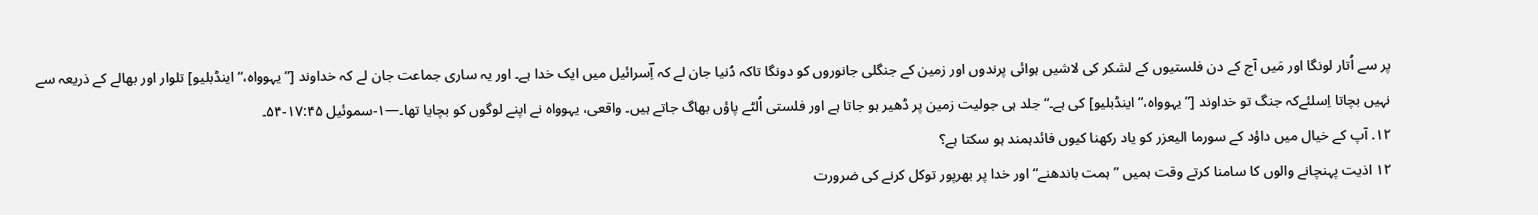پر سے اُتار لونگا اور مَیں آج کے دن فلستیوں کے لشکر کی لاشیں ہوائی پرندوں اور زمین کے جنگلی جانوروں کو دونگا تاکہ دُنیا جان لے کہ اِؔسرائیل میں ایک خدا ہے۔ اور یہ ساری جماعت جان لے کہ خداوند [”یہوواہ،“ اینڈبلیو] تلوار اور بھالے کے ذریعہ سے نہیں بچاتا اِسلئےکہ جنگ تو خداوند [”یہوواہ،“ اینڈبلیو] کی ہے۔“ جلد ہی جولیت زمین پر ڈھیر ہو جاتا ہے اور فلستی اُلٹے پاؤں بھاگ جاتے ہیں۔ واقعی، یہوواہ نے اپنے لوگوں کو بچایا تھا۔—۱-سموئیل ۱۷:۴۵-۵۴۔
۱۲. آپ کے خیال میں داؤد کے سورما الیعزر کو یاد رکھنا کیوں فائدہمند ہو سکتا ہے؟
۱۲ اذیت پہنچانے والوں کا سامنا کرتے وقت ہمیں ”ہمت باندھنے“ اور خدا پر بھرپور توکل کرنے کی ضرورت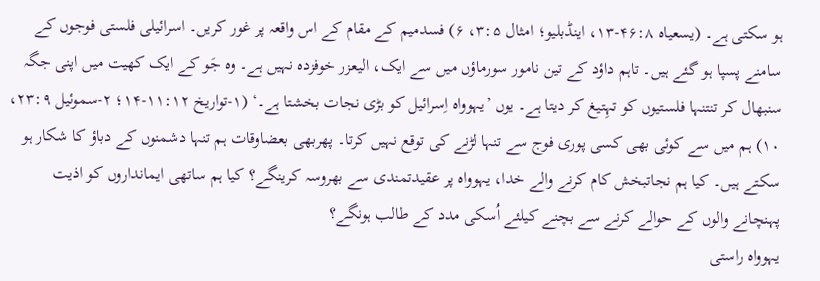ہو سکتی ہے۔ (یسعیاہ ۴۶:۸-۱۳، اینڈبلیو؛ امثال ۳:۵، ۶) فسدمیم کے مقام کے اس واقعہ پر غور کریں۔ اسرائیلی فلستی فوجوں کے سامنے پسپا ہو گئے ہیں۔ تاہم داؤد کے تین نامور سورماؤں میں سے ایک، الیعزر خوفزدہ نہیں ہے۔ وہ جَو کے ایک کھیت میں اپنی جگہ سنبھال کر تنتنہا فلستیوں کو تہِتیغ کر دیتا ہے۔ یوں ’یہوواہ اِسرائیل کو بڑی نجات بخشتا ہے۔‘ (۱-تواریخ ۱۱:۱۲-۱۴؛ ۲-سموئیل ۲۳:۹، ۱۰) ہم میں سے کوئی بھی کسی پوری فوج سے تنہا لڑنے کی توقع نہیں کرتا۔ پھربھی بعضاوقات ہم تنہا دشمنوں کے دباؤ کا شکار ہو سکتے ہیں۔ کیا ہم نجاتبخش کام کرنے والے خدا، یہوواہ پر عقیدتمندی سے بھروسہ کرینگے؟ کیا ہم ساتھی ایمانداروں کو اذیت پہنچانے والوں کے حوالے کرنے سے بچنے کیلئے اُسکی مدد کے طالب ہونگے؟
یہوواہ راستی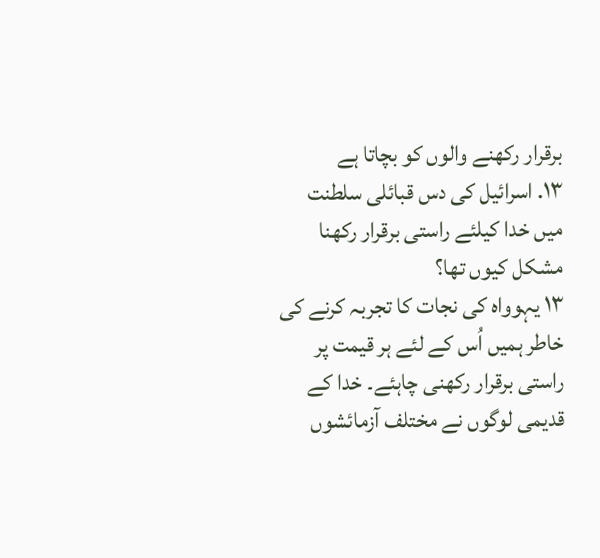برقرار رکھنے والوں کو بچاتا ہے
۱۳. اسرائیل کی دس قبائلی سلطنت میں خدا کیلئے راستی برقرار رکھنا مشکل کیوں تھا؟
۱۳ یہوواہ کی نجات کا تجربہ کرنے کی خاطر ہمیں اُس کے لئے ہر قیمت پر راستی برقرار رکھنی چاہئے۔ خدا کے قدیمی لوگوں نے مختلف آزمائشوں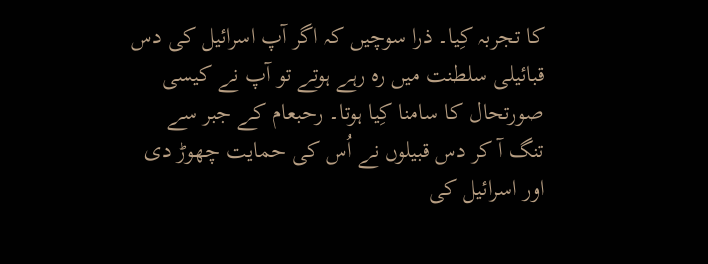کا تجربہ کِیا۔ ذرا سوچیں کہ اگر آپ اسرائیل کی دس قبائیلی سلطنت میں رہ رہے ہوتے تو آپ نے کیسی صورتحال کا سامنا کِیا ہوتا۔ رحبعام کے جبر سے تنگ آ کر دس قبیلوں نے اُس کی حمایت چھوڑ دی اور اسرائیل کی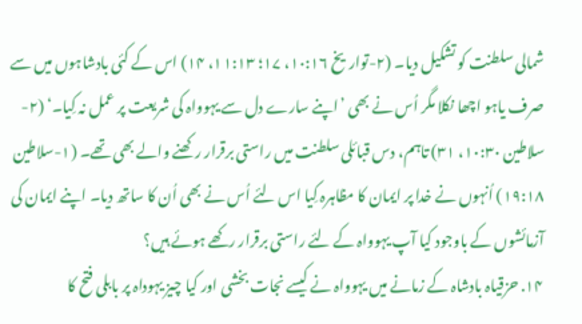شمالی سلطنت کو تشکیل دیا۔ (۲-تواریخ ۱۰:۱۶، ۱۷؛ ۱۱:۱۳، ۱۴) اس کے کئی بادشاہوں میں سے صرف یاہو اچھا نکلا مگر اُس نے بھی ’اپنے سارے دل سے یہوواہ کی شریعت پر عمل نہ کِیا۔‘ (۲-سلاطین ۱۰:۳۰، ۳۱) تاہم، دس قبائلی سلطنت میں راستی برقرار رکھنے والے بھی تھے۔ (۱-سلاطین ۱۹:۱۸) اُنہوں نے خدا پر ایمان کا مظاہرہ کِیا اس لئے اُس نے بھی اُن کا ساتھ دیا۔ اپنے ایمان کی آزمائشوں کے باوجود کیا آپ یہوواہ کے لئے راستی برقرار رکھے ہوئے ہیں؟
۱۴. حزقیاہ بادشاہ کے زمانے میں یہوواہ نے کیسے نجات بخشی اور کیا چیز یہوداہ پر بابلی فتح کا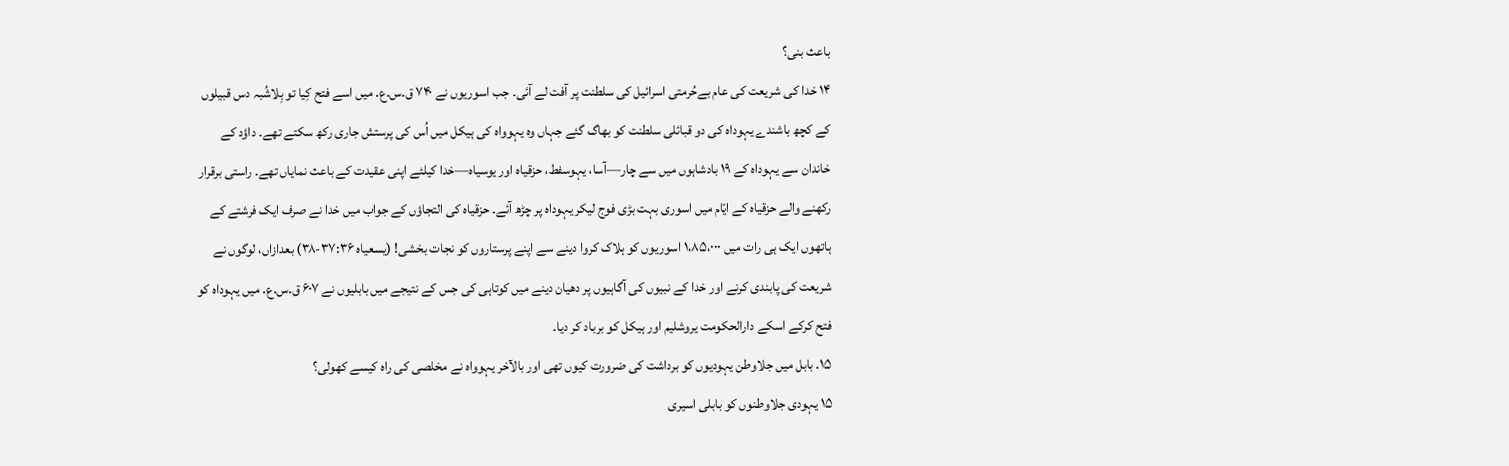باعث بنی؟
۱۴ خدا کی شریعت کی عام بےحُرمتی اسرائیل کی سلطنت پر آفت لے آئی۔ جب اسوریوں نے ۷۴۰ ق.س.ع. میں اسے فتح کِیا تو بِلاشُبہ دس قبیلوں کے کچھ باشندے یہوداہ کی دو قبائلی سلطنت کو بھاگ گئے جہاں وہ یہوواہ کی ہیکل میں اُس کی پرستش جاری رکھ سکتے تھے۔ داؤد کے خاندان سے یہوداہ کے ۱۹ بادشاہوں میں سے چار—آسا، یہوسفط، حزقیاہ اور یوسیاہ—خدا کیلئے اپنی عقیدت کے باعث نمایاں تھے۔ راستی برقرار رکھنے والے حزقیاہ کے ایّام میں اسوری بہت بڑی فوج لیکر یہوداہ پر چڑھ آئے۔ حزقیاہ کی التجاؤں کے جواب میں خدا نے صرف ایک فرشتے کے ہاتھوں ایک ہی رات میں ۱،۸۵،۰۰۰ اسوریوں کو ہلاک کروا دینے سے اپنے پرستاروں کو نجات بخشی! (یسعیاہ ۳۷:۳۶-۳۸) بعدازاں، لوگوں نے شریعت کی پابندی کرنے اور خدا کے نبیوں کی آگاہیوں پر دھیان دینے میں کوتاہی کی جس کے نتیجے میں بابلیوں نے ۶۰۷ ق.س.ع. میں یہوداہ کو فتح کرکے اسکے دارالحکومت یروشلیم اور ہیکل کو برباد کر دیا۔
۱۵. بابل میں جلاوطن یہودیوں کو برداشت کی ضرورت کیوں تھی اور بالآخر یہوواہ نے مخلصی کی راہ کیسے کھولی؟
۱۵ یہودی جلاوطنوں کو بابلی اسیری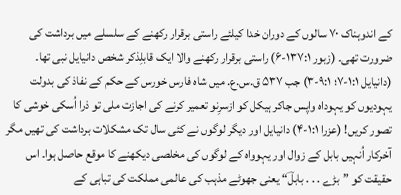کے اندوہناک ۷۰ سالوں کے دوران خدا کیلئے راستی برقرار رکھنے کے سلسلے میں برداشت کی ضرورت تھی۔ (زبور ۱۳۷:۱-۶) راستی برقرار رکھنے والا ایک قابلِذکر شخص دانیایل نبی تھا۔ (دانیایل ۱:۱-۷؛ ۹:۱-۳) جب ۵۳۷ ق.س.ع. میں شاہ فارس خورس کے حکم کے نفاذ کی بدولت یہودیوں کو یہوداہ واپس جاکر ہیکل کو ازسرِنو تعمیر کرنے کی اجازت ملی تو ذرا اُسکی خوشی کا تصور کریں! (عزرا ۱:۱-۴) دانیایل اور دیگر لوگوں نے کئی سال تک مشکلات برداشت کی تھیں مگر آخرکار اُنہیں بابل کے زوال اور یہوواہ کے لوگوں کی مخلصی دیکھنے کا موقع حاصل ہوا۔ اس حقیقت کو ”بڑے . . . بابلؔ“ یعنی جھوٹے مذہب کی عالمی مملکت کی تباہی کے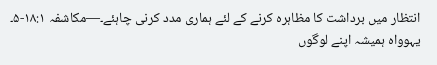انتظار میں برداشت کا مظاہرہ کرنے کے لئے ہماری مدد کرنی چاہئے۔—مکاشفہ ۱۸:۱-۵۔
یہوواہ ہمیشہ اپنے لوگوں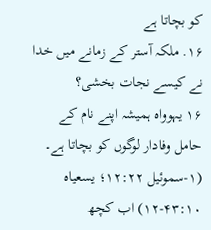کو بچاتا ہے
۱۶. ملکہ آستر کے زمانے میں خدا نے کیسے نجات بخشی؟
۱۶ یہوواہ ہمیشہ اپنے نام کے حامل وفادار لوگوں کو بچاتا ہے۔ (۱-سموئیل ۱۲:۲۲؛ یسعیاہ ۴۳:۱۰-۱۲) اب کچھ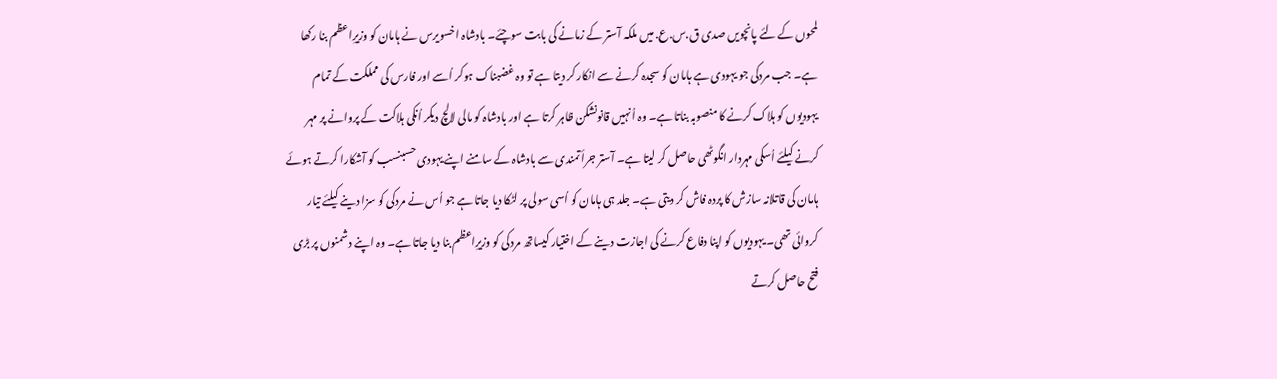لمحوں کے لئے پانچویں صدی ق.س.ع. میں ملکہ آستر کے زمانے کی بابت سوچئے۔ بادشاہ اخسویرس نے ہامان کو وزیرِاعظم بنا رکھا ہے۔ جب مردکی جو یہودی ہے ہامان کو سجدہ کرنے سے انکار کر دیتا ہے تو وہ غضبناک ہوکر اُسے اور فارس کی مملکت کے تمام یہودیوں کو ہلاک کرنے کا منصوبہ بناتا ہے۔ وہ اُنہیں قانونشکن ظاہر کرتا ہے اور بادشاہ کو مالی لالچ دیکر اُنکی ہلاکت کے پروانے پر مہر کرنے کیلئے اُسکی مہردار انگوٹھی حاصل کر لیتا ہے۔ آستر جرأتمندی سے بادشاہ کے سامنے اپنے یہودی حسبنسب کو آشکارا کرتے ہوئے ہامان کی قاتلانہ سازش کا پردہ فاش کر دیتی ہے۔ جلد ہی ہامان کو اُسی سولی پر لٹکا دیا جاتا ہے جو اُس نے مردکی کو سزا دینے کیلئے تیار کروائی تھی۔ یہودیوں کو اپنا دفاع کرنے کی اجازت دینے کے اختیار کیساتھ مردکی کو وزیرِاعظم بنا دیا جاتا ہے۔ وہ اپنے دشمنوں پر بڑی فتح حاصل کرتے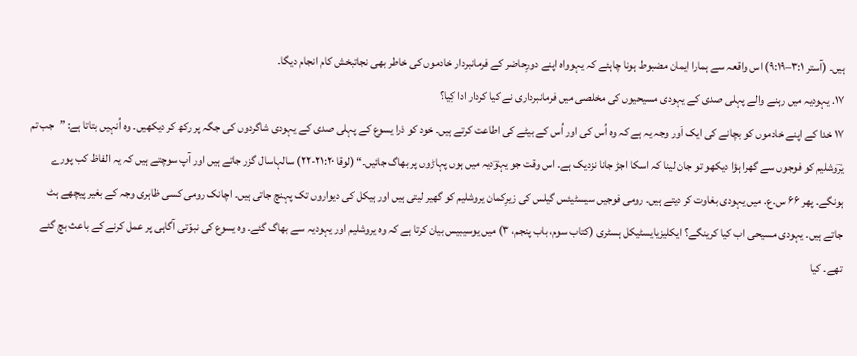ہیں۔ (آستر ۳:۱–۹:۱۹) اس واقعہ سے ہمارا ایمان مضبوط ہونا چاہئے کہ یہوواہ اپنے دورِحاضر کے فرمانبردار خادموں کی خاطر بھی نجاتبخش کام انجام دیگا۔
۱۷. یہودیہ میں رہنے والے پہلی صدی کے یہودی مسیحیوں کی مخلصی میں فرمانبرداری نے کیا کردار ادا کِیا؟
۱۷ خدا کے اپنے خادموں کو بچانے کی ایک اَور وجہ یہ ہے کہ وہ اُس کی اور اُس کے بیٹے کی اطاعت کرتے ہیں۔ خود کو ذرا یسوع کے پہلی صدی کے یہودی شاگردوں کی جگہ پر رکھ کر دیکھیں۔ وہ اُنہیں بتاتا ہے: ”جب تم یرؔوشلیم کو فوجوں سے گھرا ہؤا دیکھو تو جان لینا کہ اسکا اجڑ جانا نزدیک ہے۔ اس وقت جو یہوؔدیہ میں ہوں پہاڑوں پر بھاگ جائیں۔“ (لوقا ۲۱:۲۰-۲۲) سالہاسال گزر جاتے ہیں اور آپ سوچتے ہیں کہ یہ الفاظ کب پورے ہونگے۔ پھر ۶۶ س.ع. میں یہودی بغاوت کر دیتے ہیں۔ رومی فوجیں سیسٹیئس گیلس کی زیرِکمان یروشلیم کو گھیر لیتی ہیں اور ہیکل کی دیواروں تک پہنچ جاتی ہیں۔ اچانک رومی کسی ظاہری وجہ کے بغیر پیچھے ہٹ جاتے ہیں۔ یہودی مسیحی اب کیا کرینگے؟ ایکلیزیایسٹیکل ہسٹری (کتاب سوم، باب پنجم، ۳) میں یوسیبیس بیان کرتا ہے کہ وہ یروشلیم اور یہودیہ سے بھاگ گئے۔ وہ یسوع کی نبوّتی آگاہی پر عمل کرنے کے باعث بچ گئے تھے۔ کیا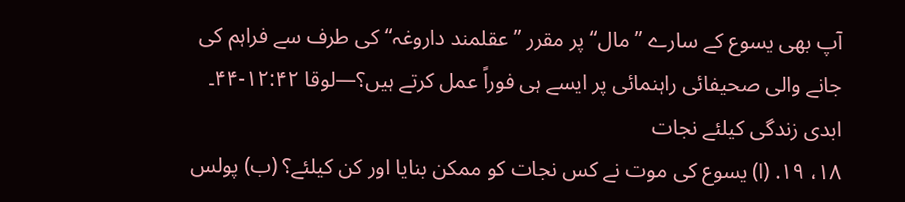آپ بھی یسوع کے سارے ”مال“ پر مقرر ”عقلمند داروغہ“ کی طرف سے فراہم کی جانے والی صحیفائی راہنمائی پر ایسے ہی فوراً عمل کرتے ہیں؟—لوقا ۱۲:۴۲-۴۴۔
ابدی زندگی کیلئے نجات
۱۸، ۱۹. (ا) یسوع کی موت نے کس نجات کو ممکن بنایا اور کن کیلئے؟ (ب) پولس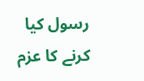رسول کیا کرنے کا عزم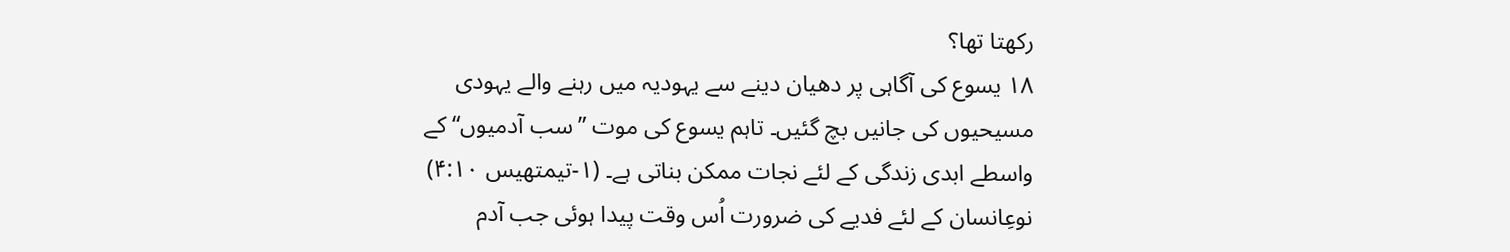رکھتا تھا؟
۱۸ یسوع کی آگاہی پر دھیان دینے سے یہودیہ میں رہنے والے یہودی مسیحیوں کی جانیں بچ گئیں۔ تاہم یسوع کی موت ”سب آدمیوں“ کے واسطے ابدی زندگی کے لئے نجات ممکن بناتی ہے۔ (۱-تیمتھیس ۴:۱۰) نوعِانسان کے لئے فدیے کی ضرورت اُس وقت پیدا ہوئی جب آدم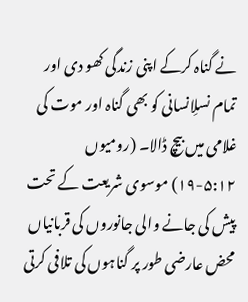نے گناہ کرکے اپنی زندگی کھو دی اور تمام نسلِانسانی کو بھی گناہ اور موت کی غلامی میں بیچ ڈالا۔ (رومیوں ۵:۱۲-۱۹) موسوی شریعت کے تحت پیش کی جانے والی جانوروں کی قربانیاں محض عارضی طور پر گناہوں کی تلافی کرتی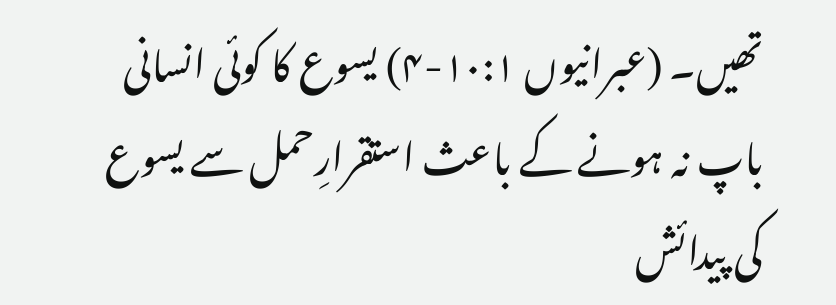تھیں۔ (عبرانیوں ۱۰:۱-۴) یسوع کا کوئی انسانی باپ نہ ہونے کے باعث استقرارِحمل سے یسوع کی پیدائش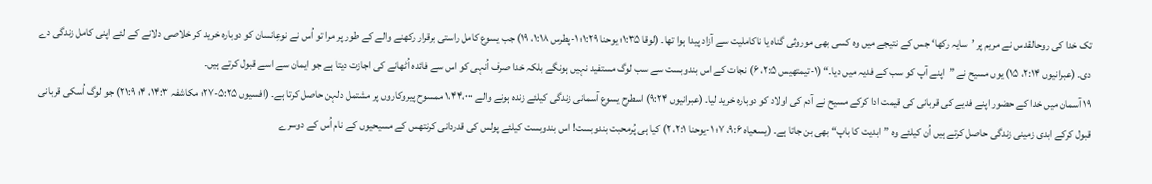تک خدا کی روحالقدس نے مریم پر ’سایہ رکھا‘ جس کے نتیجے میں وہ کسی بھی موروثی گناہ یا ناکاملیت سے آزاد پیدا ہوا تھا۔ (لوقا ۱:۳۵؛ یوحنا ۱:۲۹؛ ۱-پطرس ۱:۱۸، ۱۹) جب یسوع کامل راستی برقرار رکھنے والے کے طور پر مرا تو اُس نے نوعِانسان کو دوبارہ خرید کر خلاصی دلانے کے لئے اپنی کامل زندگی دے دی۔ (عبرانیوں ۲:۱۴، ۱۵) یوں مسیح نے ”اپنے آپ کو سب کے فدیہ میں دیا۔“ (۱-تیمتھیس ۲:۵، ۶) نجات کے اس بندوبست سے سب لوگ مستفید نہیں ہونگے بلکہ خدا صرف اُنہی کو اس سے فائدہ اُٹھانے کی اجازت دیتا ہے جو ایمان سے اسے قبول کرتے ہیں۔
۱۹ آسمان میں خدا کے حضور اپنے فدیے کی قربانی کی قیمت ادا کرکے مسیح نے آدم کی اولاد کو دوبارہ خرید لیا۔ (عبرانیوں ۹:۲۴) اسطرح یسوع آسمانی زندگی کیلئے زندہ ہونے والے ۱،۴۴،۰۰۰ ممسوح پیروکاروں پر مشتمل دلہن حاصل کرتا ہے۔ (افسیوں ۵:۲۵-۲۷؛ مکاشفہ ۱۴:۳، ۴؛ ۲۱:۹) جو لوگ اُسکی قربانی قبول کرکے ابدی زمینی زندگی حاصل کرتے ہیں اُن کیلئے وہ ”ابدیت کا باپ“ بھی بن جاتا ہے۔ (یسعیاہ ۹:۶، ۷؛ ۱-یوحنا ۲:۱، ۲) کیا ہی پُرمحبت بندوبست! اس بندوبست کیلئے پولس کی قدردانی کرنتھس کے مسیحیوں کے نام اُس کے دوسرے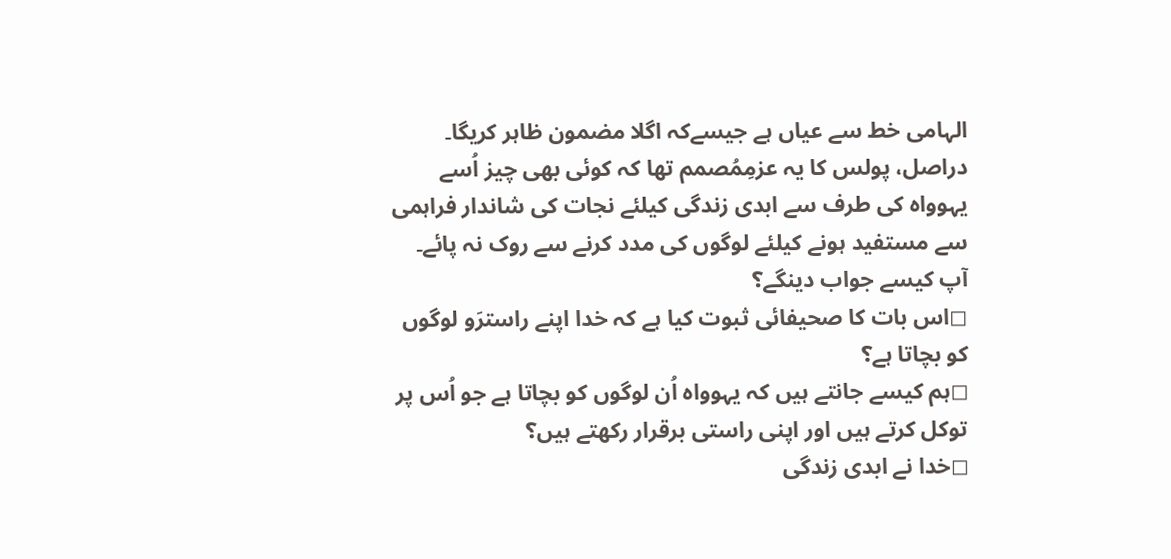الہامی خط سے عیاں ہے جیسےکہ اگلا مضمون ظاہر کریگا۔ دراصل، پولس کا یہ عزمِمُصمم تھا کہ کوئی بھی چیز اُسے یہوواہ کی طرف سے ابدی زندگی کیلئے نجات کی شاندار فراہمی سے مستفید ہونے کیلئے لوگوں کی مدد کرنے سے روک نہ پائے۔
آپ کیسے جواب دینگے؟
◻اس بات کا صحیفائی ثبوت کیا ہے کہ خدا اپنے راسترَو لوگوں کو بچاتا ہے؟
◻ہم کیسے جانتے ہیں کہ یہوواہ اُن لوگوں کو بچاتا ہے جو اُس پر توکل کرتے ہیں اور اپنی راستی برقرار رکھتے ہیں؟
◻خدا نے ابدی زندگی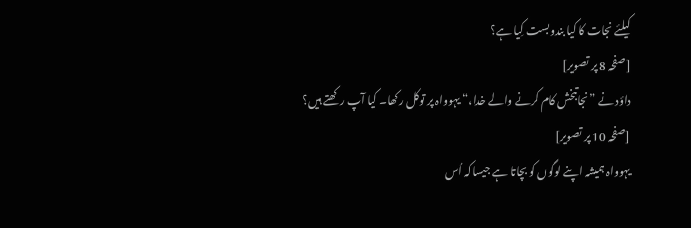کیلئے نجات کا کیا بندوبست کِیا ہے؟
[صفحہ 8 پر تصویر]
داؤد نے ”نجاتبخش کام کرنے والے خدا،“ یہوواہ پر توکل رکھا۔ کیا آپ رکھتے ہیں؟
[صفحہ 10 پر تصویر]
یہوواہ ہمیشہ اپنے لوگوں کو بچاتا ہے جیساکہ اُس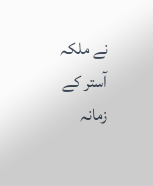نے ملکہ آستر کے زمانہ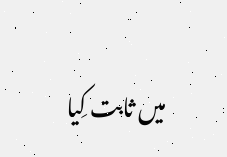میں ثابت کِیا